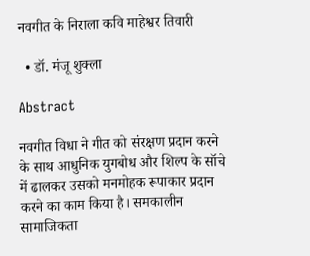नवगीत के निराला कवि माहेश्वर तिवारी

  • डॉ. मंजू शुक्ला

Abstract

नवगीत विधा ने गीत को संरक्षण प्रदान करने के साथ आधुनिक युगबोध और शिल्प के सॉचे में ढालकर उसको मनमोहक रूपाकार प्रदान करने का काम किया है। समकालीन सामाजिकता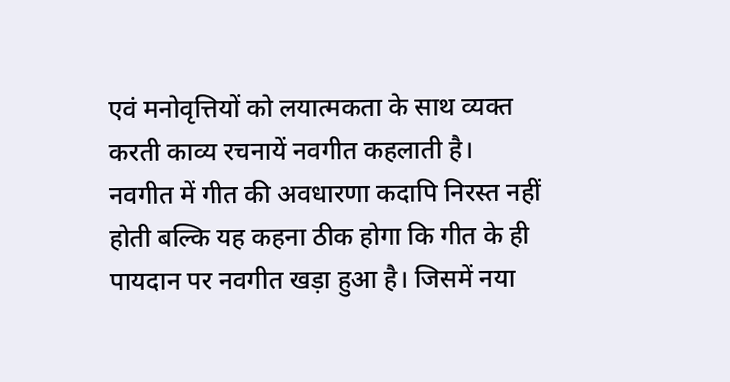एवं मनोवृत्तियों को लयात्मकता के साथ व्यक्त करती काव्य रचनायें नवगीत कहलाती है। नवगीत में गीत की अवधारणा कदापि निरस्त नहीं होती बल्कि यह कहना ठीक होगा कि गीत के ही पायदान पर नवगीत खड़ा हुआ है। जिसमें नया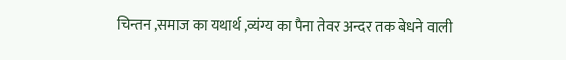चिन्तन ,समाज का यथार्थ ,व्यंग्य का पैना तेवर अन्दर तक बेधने वाली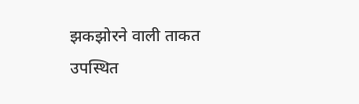झकझोरने वाली ताकत उपस्थित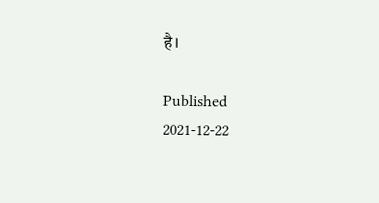है।

Published
2021-12-22